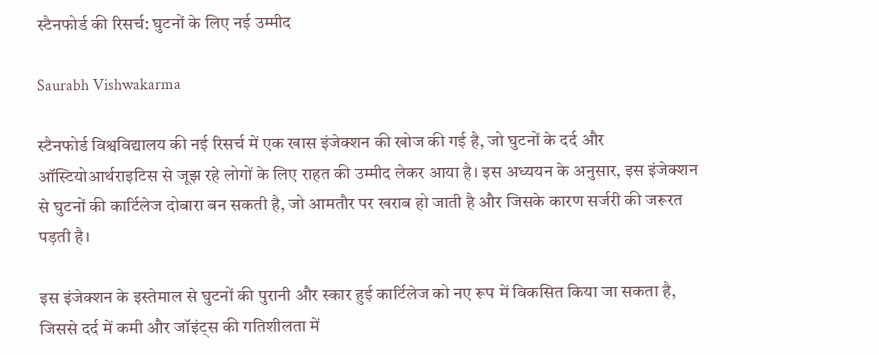स्टैनफोर्ड की रिसर्च: घुटनों के लिए नई उम्मीद

Saurabh Vishwakarma

स्टैनफोर्ड विश्वविद्यालय की नई रिसर्च में एक खास इंजेक्शन की खोज की गई है, जो घुटनों के दर्द और ऑस्टियोआर्थराइटिस से जूझ रहे लोगों के लिए राहत की उम्मीद लेकर आया है। इस अध्ययन के अनुसार, इस इंजेक्शन से घुटनों की कार्टिलेज दोबारा बन सकती है, जो आमतौर पर खराब हो जाती है और जिसके कारण सर्जरी की जरूरत पड़ती है।

इस इंजेक्शन के इस्तेमाल से घुटनों की पुरानी और स्कार हुई कार्टिलेज को नए रूप में विकसित किया जा सकता है, जिससे दर्द में कमी और जॉइंट्स की गतिशीलता में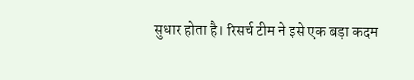सुधार होता है। रिसर्च टीम ने इसे एक बड़ा कदम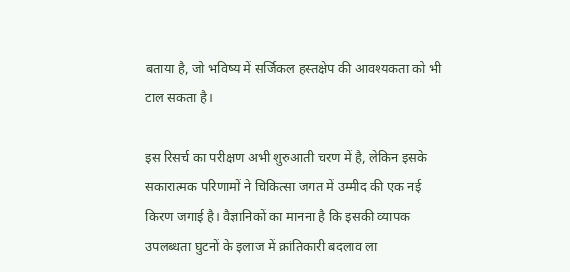बताया है, जो भविष्य में सर्जिकल हस्तक्षेप की आवश्यकता को भी टाल सकता है।

इस रिसर्च का परीक्षण अभी शुरुआती चरण में है, लेकिन इसके सकारात्मक परिणामों ने चिकित्सा जगत में उम्मीद की एक नई किरण जगाई है। वैज्ञानिकों का मानना है कि इसकी व्यापक उपलब्धता घुटनों के इलाज में क्रांतिकारी बदलाव ला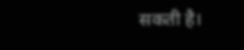सकती है।